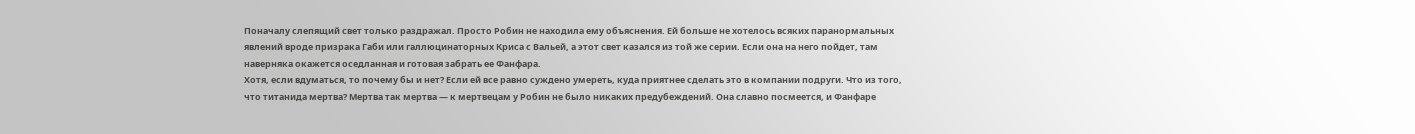Поначалу слепящий свет только раздражал. Просто Робин не находила ему объяснения. Ей больше не хотелось всяких паранормальных явлений вроде призрака Габи или галлюцинаторных Криса с Вальей, а этот свет казался из той же серии. Если она на него пойдет, там наверняка окажется оседланная и готовая забрать ее Фанфара.
Хотя, если вдуматься, то почему бы и нет? Если ей все равно суждено умереть, куда приятнее сделать это в компании подруги. Что из того, что титанида мертва? Мертва так мертва — к мертвецам у Робин не было никаких предубеждений. Она славно посмеется, и Фанфаре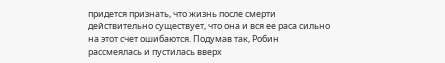придется признать, что жизнь после смерти действительно существует, что она и вся ее раса сильно на этот счет ошибаются. Подумав так, Робин рассмеялась и пустилась вверх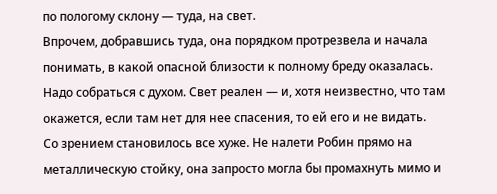по пологому склону — туда, на свет.
Впрочем, добравшись туда, она порядком протрезвела и начала понимать, в какой опасной близости к полному бреду оказалась. Надо собраться с духом. Свет реален — и, хотя неизвестно, что там окажется, если там нет для нее спасения, то ей его и не видать.
Со зрением становилось все хуже. Не налети Робин прямо на металлическую стойку, она запросто могла бы промахнуть мимо и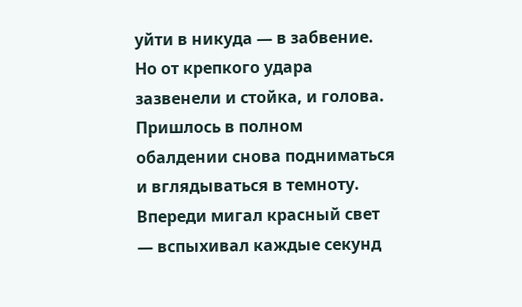уйти в никуда — в забвение. Но от крепкого удара зазвенели и стойка, и голова. Пришлось в полном обалдении снова подниматься и вглядываться в темноту. Впереди мигал красный свет — вспыхивал каждые секунд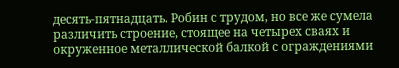десять-пятнадцать. Робин с трудом, но все же сумела различить строение, стоящее на четырех сваях и окруженное металлической балкой с ограждениями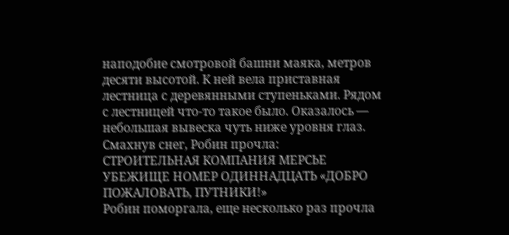наподобие смотровой башни маяка, метров десяти высотой. К ней вела приставная лестница с деревянными ступеньками. Рядом с лестницей что-то такое было. Оказалось — небольшая вывеска чуть ниже уровня глаз. Смахнув снег, Робин прочла:
СТРОИТЕЛЬНАЯ КОМПАНИЯ МЕРСЬЕ УБЕЖИЩЕ НОМЕР ОДИННАДЦАТЬ «ДОБРО ПОЖАЛОВАТЬ, ПУТНИКИ!»
Робин поморгала, еще несколько раз прочла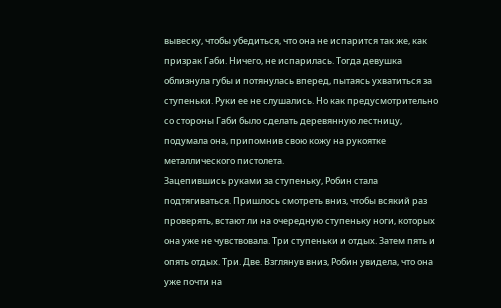вывеску, чтобы убедиться, что она не испарится так же, как призрак Габи. Ничего, не испарилась. Тогда девушка облизнула губы и потянулась вперед, пытаясь ухватиться за ступеньки. Руки ее не слушались. Но как предусмотрительно со стороны Габи было сделать деревянную лестницу, подумала она, припомнив свою кожу на рукоятке металлического пистолета.
Зацепившись руками за ступеньку, Робин стала подтягиваться. Пришлось смотреть вниз, чтобы всякий раз проверять, встают ли на очередную ступеньку ноги, которых она уже не чувствовала. Три ступеньки и отдых. Затем пять и опять отдых. Три. Две. Взглянув вниз, Робин увидела, что она уже почти на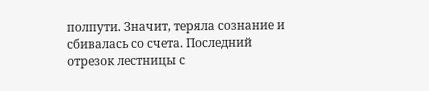полпути. Значит, теряла сознание и сбивалась со счета. Последний отрезок лестницы с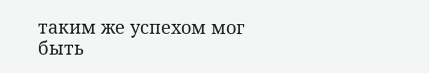таким же успехом мог быть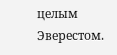целым Эверестом.